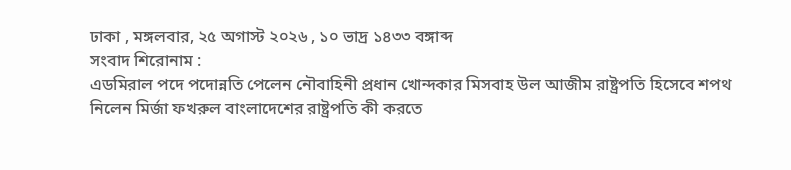ঢাকা , মঙ্গলবার, ২৫ অগাস্ট ২০২৬ , ১০ ভাদ্র ১৪৩৩ বঙ্গাব্দ
সংবাদ শিরোনাম :
এডমিরাল পদে পদোন্নতি পেলেন নৌবাহিনী প্রধান খোন্দকার মিসবাহ উল আজীম রাষ্ট্রপতি হিসেবে শপথ নিলেন মির্জা ফখরুল বাংলাদেশের রাষ্ট্রপতি কী করতে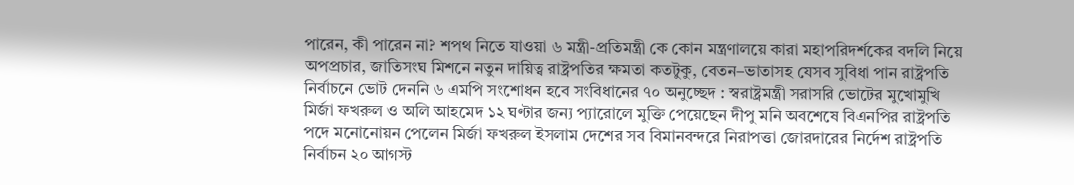পারেন, কী পারেন না? শপথ নিতে যাওয়া ৬ মন্ত্রী-প্রতিমন্ত্রী কে কোন মন্ত্রণালয়ে কারা মহাপরিদর্শকের বদলি নিয়ে অপপ্রচার, জাতিসংঘ মিশনে নতুন দায়িত্ব রাষ্ট্রপতির ক্ষমতা কতটুকু, বেতন–ভাতাসহ যেসব সুবিধা পান রাষ্ট্রপতি নির্বাচনে ভোট দেননি ৬ এমপি সংশোধন হবে সংবিধানের ৭০ অনুচ্ছেদ : স্বরাষ্ট্রমন্ত্রী সরাসরি ভোটের মুখোমুখি মির্জা ফখরুল ও অলি আহমেদ ১২ ঘণ্টার জন্য প্যারোলে মুক্তি পেয়েছেন দীপু মনি অবশেষে বিএনপির রাষ্ট্রপতি পদে মনোনোয়ন পেলেন মির্জা ফখরুল ইসলাম দেশের সব বিমানবন্দরে নিরাপত্তা জোরদারের নির্দেশ রাষ্ট্রপতি নির্বাচন ২০ আগস্ট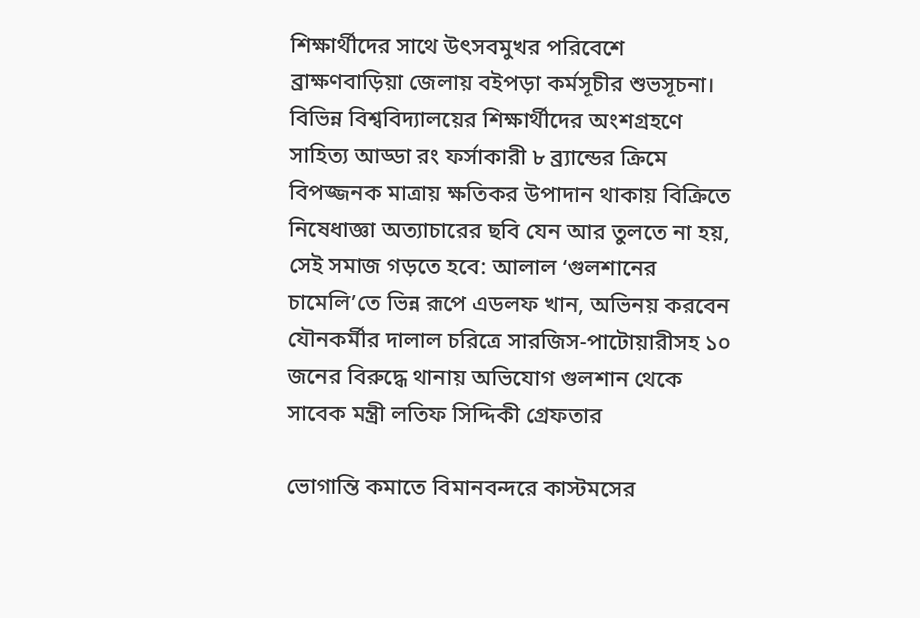শিক্ষার্থীদের সাথে উৎসবমুখর পরিবেশে ব্রাক্ষণবাড়িয়া জেলায় বইপড়া কর্মসূচীর শুভসূচনা। বিভিন্ন বিশ্ববিদ্যালয়ের শিক্ষার্থীদের অংশগ্রহণে সাহিত্য আড্ডা রং ফর্সাকারী ৮ ব্র্যান্ডের ক্রিমে বিপজ্জনক মাত্রায় ক্ষতিকর উপাদান থাকায় বিক্রিতে নিষেধাজ্ঞা অত্যাচারের ছবি যেন আর তুলতে না হয়, সেই সমাজ গড়তে হবে: আলাল ‘গুলশানের চামেলি’তে ভিন্ন রূপে এডলফ খান, অভিনয় করবেন যৌনকর্মীর দালাল চরিত্রে সারজিস-পাটোয়ারীসহ ১০ জনের বিরুদ্ধে থানায় অভিযোগ গুলশান থেকে সাবেক মন্ত্রী লতিফ সিদ্দিকী গ্রেফতার

ভোগান্তি কমাতে বিমানবন্দরে কাস্টমসের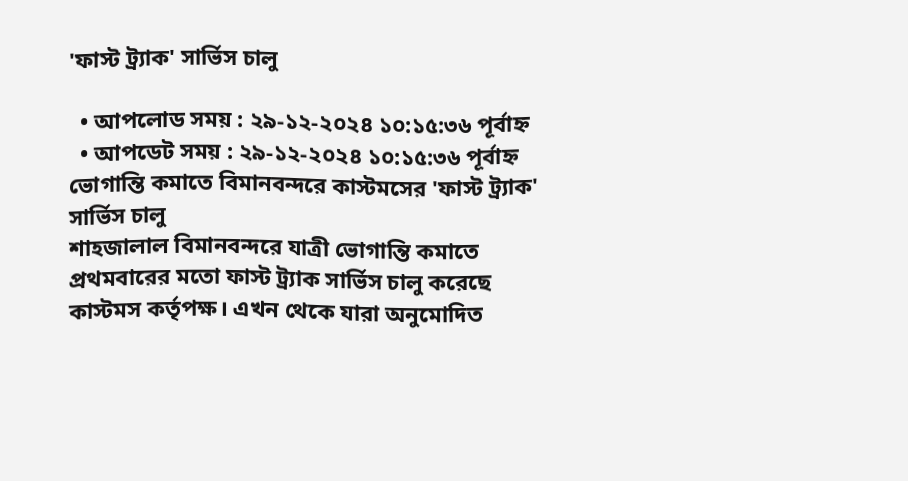'ফাস্ট ট্র্যাক' সার্ভিস চালু

  • আপলোড সময় : ২৯-১২-২০২৪ ১০:১৫:৩৬ পূর্বাহ্ন
  • আপডেট সময় : ২৯-১২-২০২৪ ১০:১৫:৩৬ পূর্বাহ্ন
ভোগান্তি কমাতে বিমানবন্দরে কাস্টমসের 'ফাস্ট ট্র্যাক' সার্ভিস চালু
শাহজালাল বিমানবন্দরে যাত্রী ভোগান্তি কমাতে প্রথমবারের মতো ফাস্ট ট্র্যাক সার্ভিস চালু করেছে কাস্টমস কর্তৃপক্ষ। এখন থেকে যারা অনুমোদিত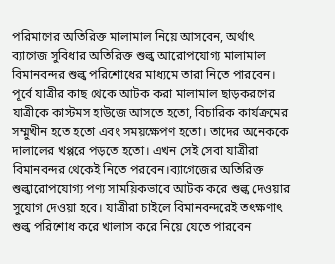পরিমাণের অতিরিক্ত মালামাল নিয়ে আসবেন, অর্থাৎ ব্যাগেজ সুবিধার অতিরিক্ত শুল্ক আরোপযোগ্য মালামাল বিমানবন্দর শুল্ক পরিশোধের মাধ্যমে তারা নিতে পারবেন। পূর্বে যাত্রীর কাছ থেকে আটক করা মালামাল ছাড়করণের যাত্রীকে কাস্টমস হাউজে আসতে হতো, বিচারিক কার্যক্রমের সম্মুখীন হতে হতো এবং সময়ক্ষেপণ হতো। তাদের অনেককে দালালের খপ্পরে পড়তে হতো। এখন সেই সেবা যাত্রীরা বিমানবন্দর থেকেই নিতে পরবেন।ব্যাগেজের অতিরিক্ত শুল্কারোপযোগ্য পণ্য সাময়িকভাবে আটক করে শুল্ক দেওয়ার সুযোগ দেওয়া হবে। যাত্রীরা চাইলে বিমানবন্দরেই তৎক্ষণাৎ শুল্ক পরিশোধ করে খালাস করে নিয়ে যেতে পারবেন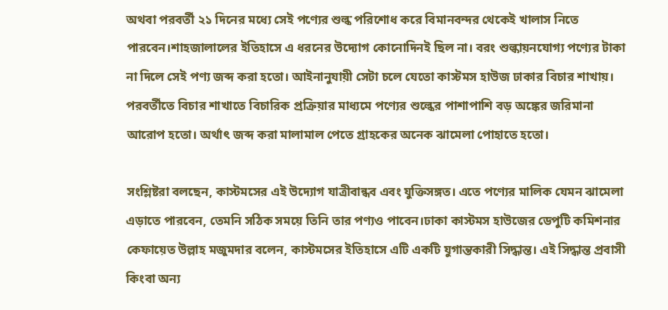অথবা পরবর্তী ২১ দিনের মধ্যে সেই পণ্যের শুল্ক পরিশোধ করে বিমানবন্দর থেকেই খালাস নিতে পারবেন।শাহজালালের ইতিহাসে এ ধরনের উদ্যোগ কোনোদিনই ছিল না। বরং শুল্কায়নযোগ্য পণ্যের টাকা না দিলে সেই পণ্য জব্দ করা হতো। আইনানুযায়ী সেটা চলে যেতো কাস্টমস হাউজ ঢাকার বিচার শাখায়। পরবর্তীতে বিচার শাখাতে বিচারিক প্রক্রিয়ার মাধ্যমে পণ্যের শুল্কের পাশাপাশি বড় অঙ্কের জরিমানা আরোপ হতো। অর্থাৎ জব্দ করা মালামাল পেতে গ্রাহকের অনেক ঝামেলা পোহাতে হতো।

সংশ্লিষ্টরা বলছেন, কাস্টমসের এই উদ্যোগ যাত্রীবান্ধব এবং যুক্তিসঙ্গত। এতে পণ্যের মালিক যেমন ঝামেলা এড়াতে পারবেন, তেমনি সঠিক সময়ে তিনি তার পণ্যও পাবেন।ঢাকা কাস্টমস হাউজের ডেপুটি কমিশনার কেফায়েত উল্লাহ মজুমদার বলেন, কাস্টমসের ইতিহাসে এটি একটি যুগান্তকারী সিদ্ধান্ত। এই সিদ্ধান্ত প্রবাসী কিংবা অন্য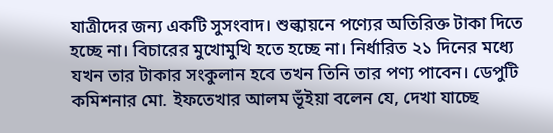যাত্রীদের জন্য একটি সুসংবাদ। শুল্কায়নে পণ্যের অতিরিক্ত টাকা দিতে হচ্ছে না। বিচারের মুখোমুখি হতে হচ্ছে না। নির্ধারিত ২১ দিনের মধ্যে যখন তার টাকার সংকুলান হবে তখন তিনি তার পণ্য পাবেন। ডেপুটি কমিশনার মো. ইফতেখার আলম ভূঁইয়া বলেন যে, দেখা যাচ্ছে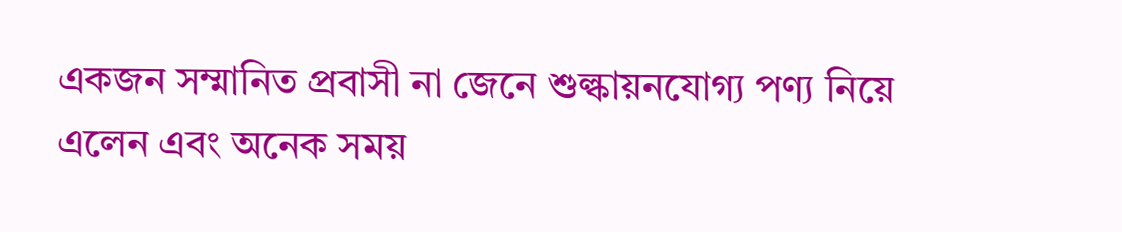একজন সম্মানিত প্রবাসী না জেনে শুল্কায়নযোগ্য পণ্য নিয়ে এলেন এবং অনেক সময়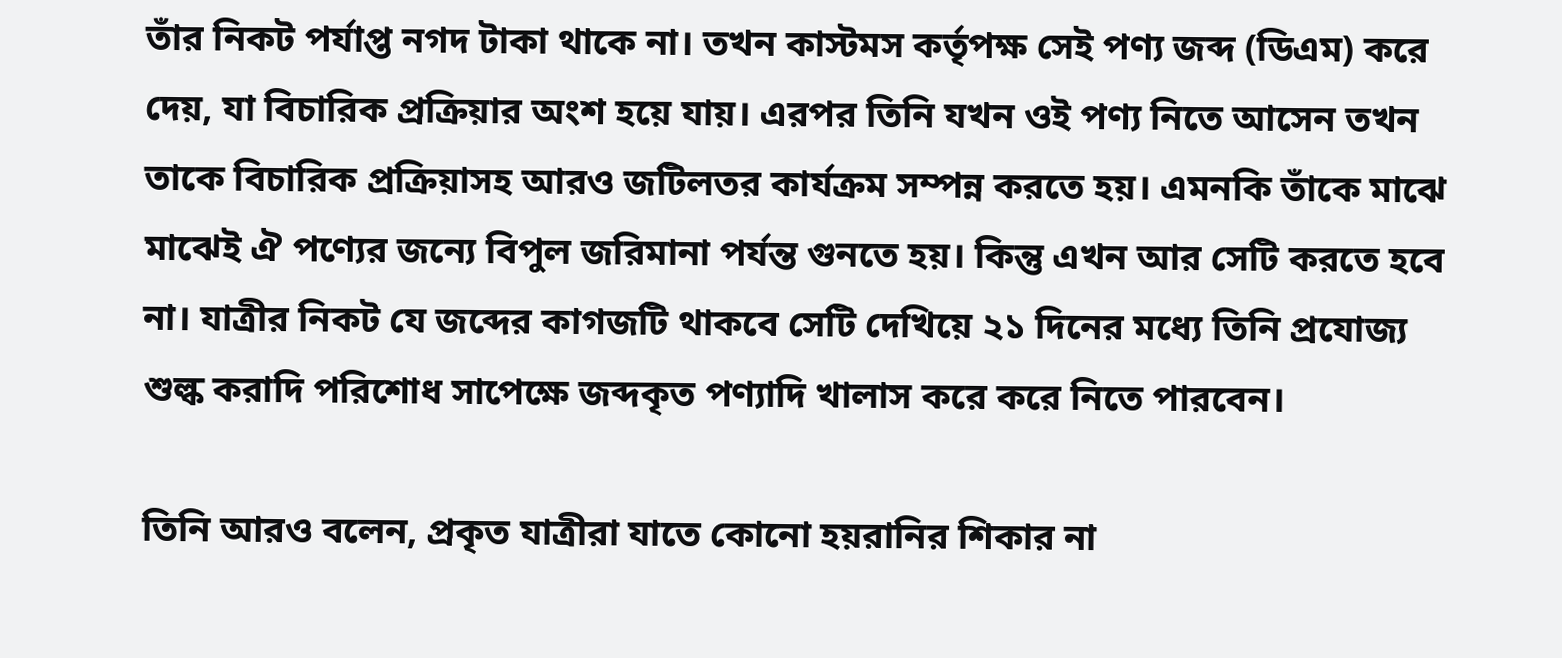তাঁর নিকট পর্যাপ্ত নগদ টাকা থাকে না। তখন কাস্টমস কর্তৃপক্ষ সেই পণ্য জব্দ (ডিএম) করে দেয়, যা বিচারিক প্রক্রিয়ার অংশ হয়ে যায়। এরপর তিনি যখন ওই পণ্য নিতে আসেন তখন তাকে বিচারিক প্রক্রিয়াসহ আরও জটিলতর কার্যক্রম সম্পন্ন করতে হয়। এমনকি তাঁকে মাঝে মাঝেই ঐ পণ্যের জন্যে বিপুল জরিমানা পর্যন্ত গুনতে হয়। কিন্তু এখন আর সেটি করতে হবে না। যাত্রীর নিকট যে জব্দের কাগজটি থাকবে সেটি দেখিয়ে ২১ দিনের মধ্যে তিনি প্রযোজ্য শুল্ক করাদি পরিশোধ সাপেক্ষে জব্দকৃত পণ‍্যাদি খালাস করে করে নিতে পারবেন।

তিনি আরও বলেন, প্রকৃত যাত্রীরা যাতে কোনো হয়রানির শিকার না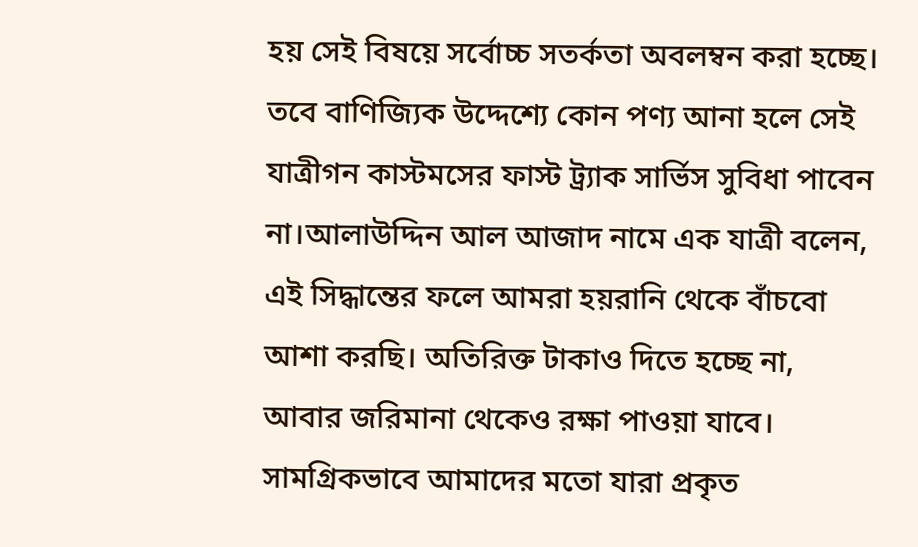হয় সেই বিষয়ে সর্বোচ্চ সতর্কতা অবলম্বন করা হচ্ছে। তবে বাণিজ্যিক উদ্দেশ্যে কোন পণ্য আনা হলে সেই যাত্রীগন কাস্টমসের ফাস্ট ট্র্যাক সার্ভিস সুবিধা পাবেন না।আলাউদ্দিন আল আজাদ নামে এক যাত্রী বলেন, এই সিদ্ধান্তের ফলে আমরা হয়রানি থেকে বাঁচবো আশা করছি। অতিরিক্ত টাকাও দিতে হচ্ছে না, আবার জরিমানা থেকেও রক্ষা পাওয়া যাবে। সামগ্রিকভাবে আমাদের মতো যারা প্রকৃত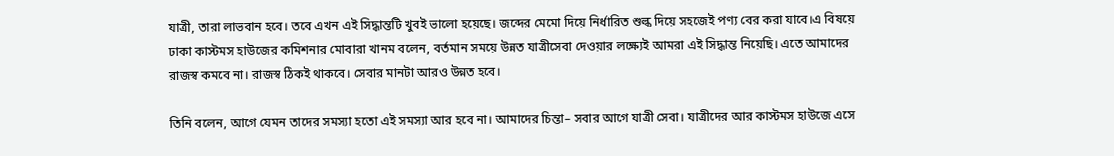যাত্রী, তারা লাভবান হবে। তবে এখন এই সিদ্ধান্তটি খুবই ভালো হয়েছে। জব্দের মেমো দিয়ে নির্ধারিত শুল্ক দিয়ে সহজেই পণ্য বের করা যাবে।এ বিষয়ে ঢাকা কাস্টমস হাউজের কমিশনার মোবারা খানম বলেন, বর্তমান সময়ে উন্নত যাত্রীসেবা দেওয়ার লক্ষ্যেই আমরা এই সিদ্ধান্ত নিয়েছি। এতে আমাদের রাজস্ব কমবে না। রাজস্ব ঠিকই থাকবে। সেবার মানটা আরও উন্নত হবে।

তিনি বলেন, আগে যেমন তাদের সমস্যা হতো এই সমস্যা আর হবে না। আমাদের চিন্তা– সবার আগে যাত্রী সেবা। যাত্রীদের আর কাস্টমস হাউজে এসে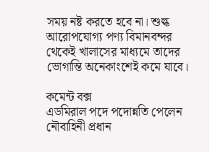সময় নষ্ট করতে হবে না। শুল্ক আরোপযোগ্য পণ্য বিমানবন্দর থেকেই খালাসের মাধ্যমে তাদের ভোগান্তি অনেকাংশেই কমে যাবে।

কমেন্ট বক্স
এডমিরাল পদে পদোন্নতি পেলেন নৌবাহিনী প্রধান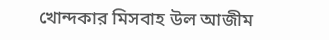খোন্দকার মিসবাহ উল আজীম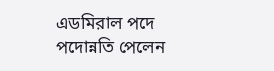এডমিরাল পদে পদোন্নতি পেলেন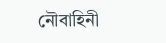নৌবাহিনী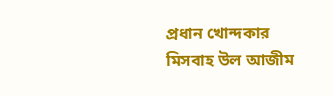প্রধান খোন্দকার মিসবাহ উল আজীম